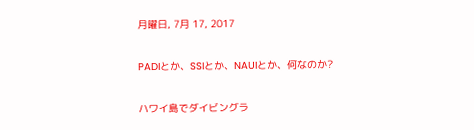月曜日, 7月 17, 2017

PADIとか、SSIとか、NAUIとか、何なのか?

ハワイ島でダイビングラ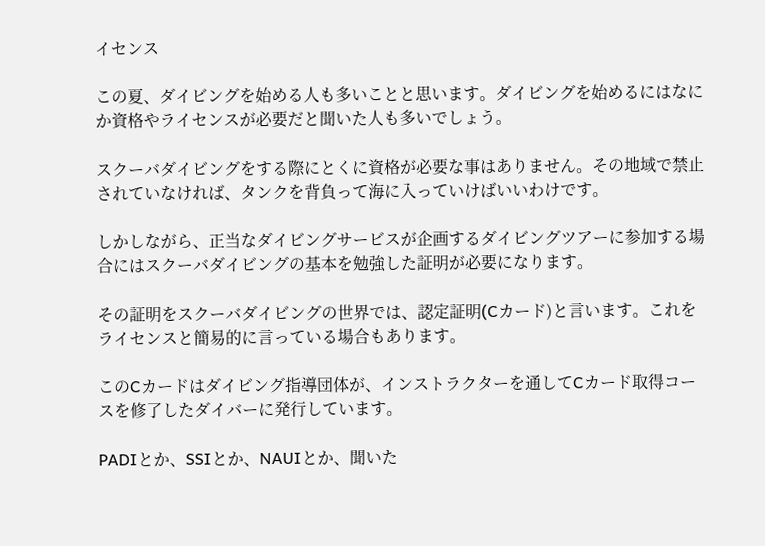イセンス

この夏、ダイビングを始める人も多いことと思います。ダイビングを始めるにはなにか資格やライセンスが必要だと聞いた人も多いでしょう。

スクーバダイビングをする際にとくに資格が必要な事はありません。その地域で禁止されていなければ、タンクを背負って海に入っていけばいいわけです。

しかしながら、正当なダイビングサービスが企画するダイビングツアーに参加する場合にはスクーバダイビングの基本を勉強した証明が必要になります。

その証明をスクーバダイビングの世界では、認定証明(Cカード)と言います。これをライセンスと簡易的に言っている場合もあります。

このCカードはダイビング指導団体が、インストラクターを通してCカード取得コースを修了したダイバーに発行しています。

PADIとか、SSIとか、NAUIとか、聞いた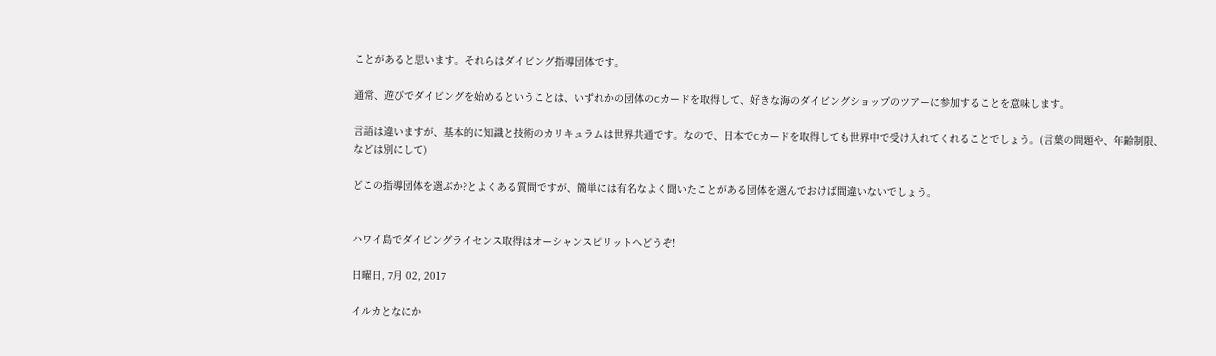ことがあると思います。それらはダイビング指導団体です。

通常、遊びでダイビングを始めるということは、いずれかの団体のCカードを取得して、好きな海のダイビングショップのツアーに参加することを意味します。

言語は違いますが、基本的に知識と技術のカリキュラムは世界共通です。なので、日本でCカードを取得しても世界中で受け入れてくれることでしょう。(言葉の問題や、年齢制限、などは別にして)

どこの指導団体を選ぶか?とよくある質問ですが、簡単には有名なよく聞いたことがある団体を選んでおけば間違いないでしょう。


ハワイ島でダイビングライセンス取得はオーシャンスピリットへどうぞ!

日曜日, 7月 02, 2017

イルカとなにか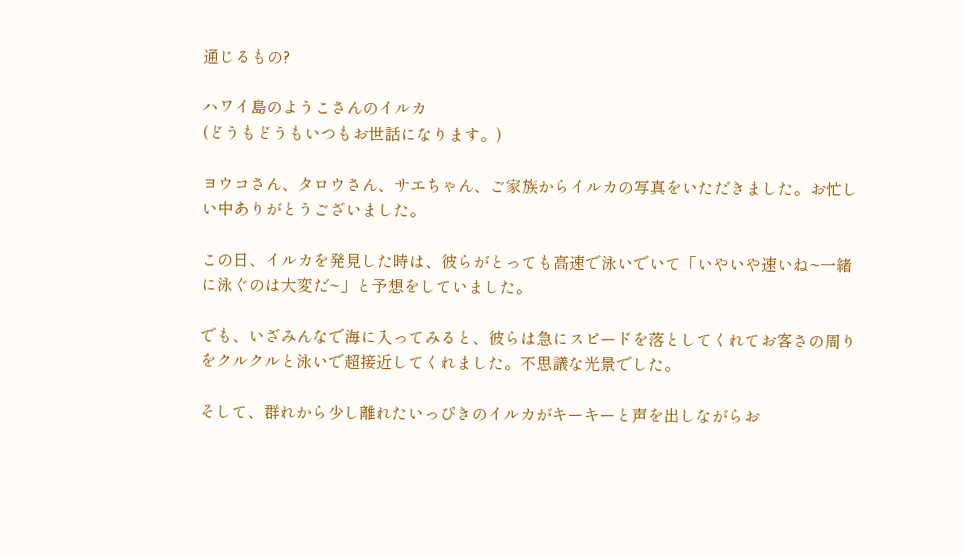通じるもの?

ハワイ島のようこさんのイルカ
(どうもどうもいつもお世話になります。)

ヨウコさん、タロウさん、サエちゃん、ご家族からイルカの写真をいただきました。お忙しい中ありがとうございました。

この日、イルカを発見した時は、彼らがとっても高速で泳いでいて「いやいや速いね~一緒に泳ぐのは大変だ~」と予想をしていました。

でも、いざみんなで海に入ってみると、彼らは急にスピードを落としてくれてお客さの周りをクルクルと泳いで超接近してくれました。不思議な光景でした。

そして、群れから少し離れたいっぴきのイルカがキーキーと声を出しながらお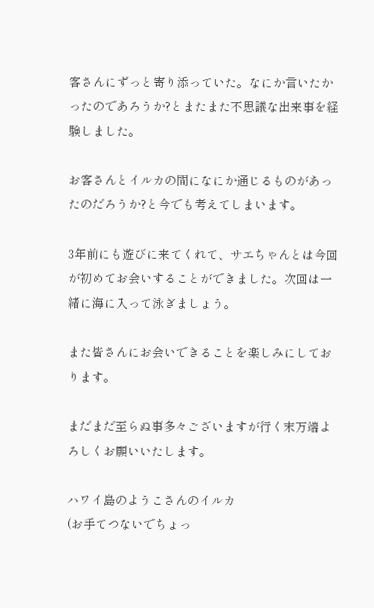客さんにずっと寄り添っていた。なにか言いたかったのであろうか?とまたまた不思議な出来事を経験しました。

お客さんとイルカの間になにか通じるものがあったのだろうか?と今でも考えてしまいます。

3年前にも遊びに来てくれて、サエちゃんとは今回が初めてお会いすることができました。次回は一緒に海に入って泳ぎましょう。

また皆さんにお会いできることを楽しみにしております。

まだまだ至らぬ事多々ございますが行く末万端よろしくお願いいたします。

ハワイ島のようこさんのイルカ
(お手てつないでちょっ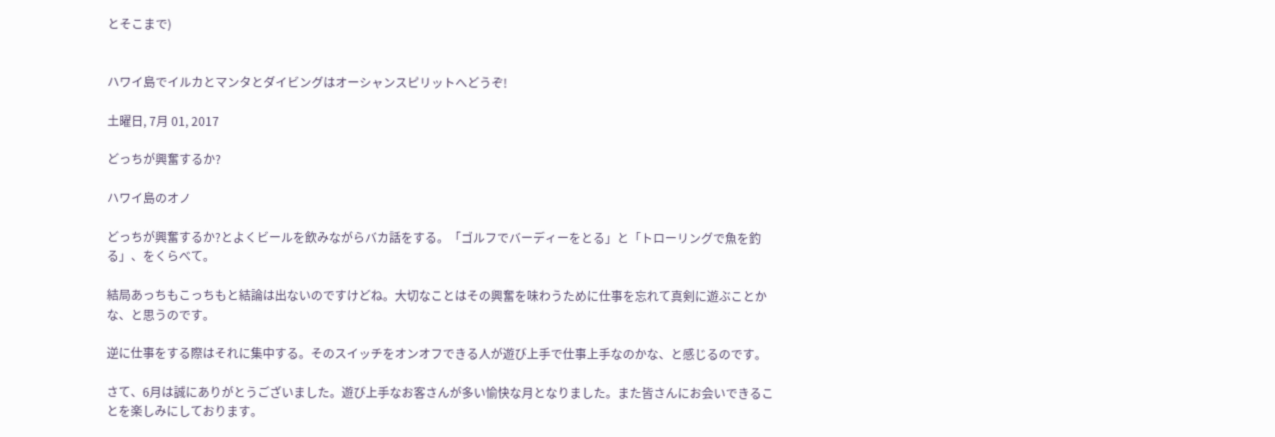とそこまで)


ハワイ島でイルカとマンタとダイビングはオーシャンスピリットへどうぞ!

土曜日, 7月 01, 2017

どっちが興奮するか?

ハワイ島のオノ

どっちが興奮するか?とよくビールを飲みながらバカ話をする。「ゴルフでバーディーをとる」と「トローリングで魚を釣る」、をくらべて。

結局あっちもこっちもと結論は出ないのですけどね。大切なことはその興奮を味わうために仕事を忘れて真剣に遊ぶことかな、と思うのです。

逆に仕事をする際はそれに集中する。そのスイッチをオンオフできる人が遊び上手で仕事上手なのかな、と感じるのです。

さて、6月は誠にありがとうございました。遊び上手なお客さんが多い愉快な月となりました。また皆さんにお会いできることを楽しみにしております。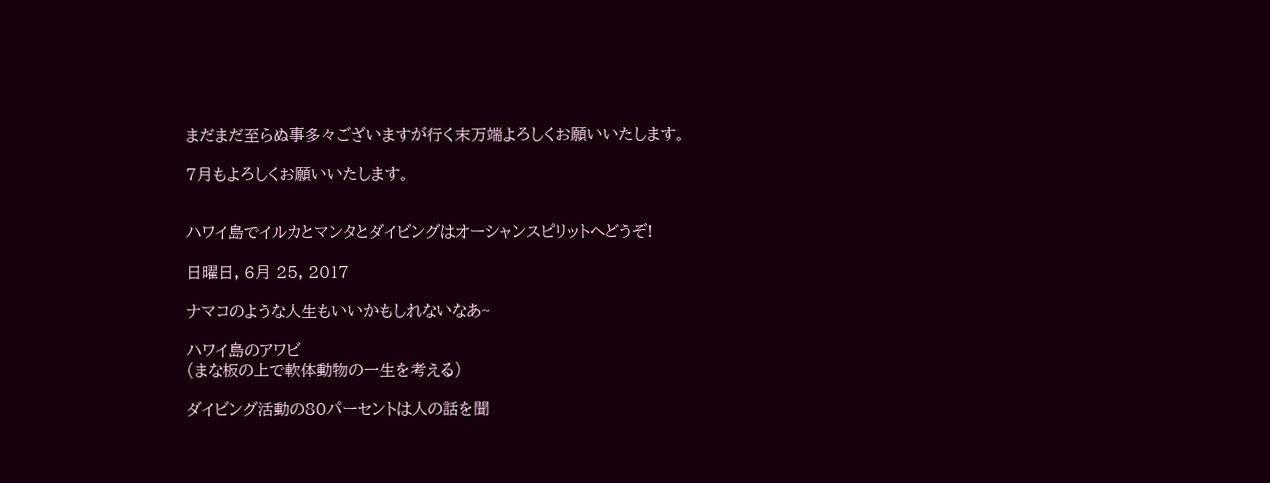まだまだ至らぬ事多々ございますが行く末万端よろしくお願いいたします。

7月もよろしくお願いいたします。


ハワイ島でイルカとマンタとダイビングはオーシャンスピリットへどうぞ!

日曜日, 6月 25, 2017

ナマコのような人生もいいかもしれないなあ~

ハワイ島のアワビ
(まな板の上で軟体動物の一生を考える)

ダイビング活動の80パーセントは人の話を聞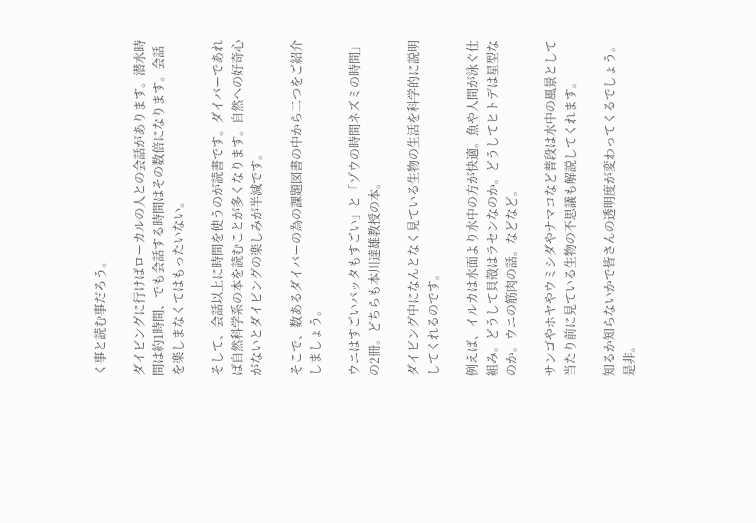く事と読む事だろう。

ダイビングに行けばローカルの人との会話があります。潜水時間は約1時間、でも会話する時間はその数倍になります。会話を楽しまなくてはもったいない。

そして、会話以上に時間を使うのが読書です。ダイバーであれば自然科学系の本を読むことが多くなります。自然への好奇心がないとダイビングの楽しみが半減です。

そこで、数あるダイバーの為の課題図書の中から二つをご紹介しましょう。

ウニはすごいバッタもすごい」と「ゾウの時間ネズミの時間」の2冊。どちらも本川達雄教授の本。

ダイビング中になんとなく見ている生物の生活を科学的に説明してくれるのです。

例えば、イルカは水面より水中の方が快適。魚や人間が泳ぐ仕組み。どうして貝殻はラセンなのか。どうしてヒトデは星型なのか。ウニの筋肉の話。などなど。

サンゴやホヤやウミシダやナマコなど普段は水中の風景として当たり前に見ている生物の不思議も解説してくれます。

知るか知らないかで皆さんの透明度が変わってくるでしょう。是非。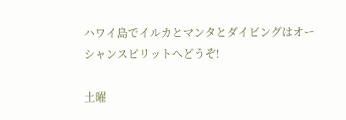ハワイ島でイルカとマンタとダイビングはオーシャンスピリットへどうぞ!

土曜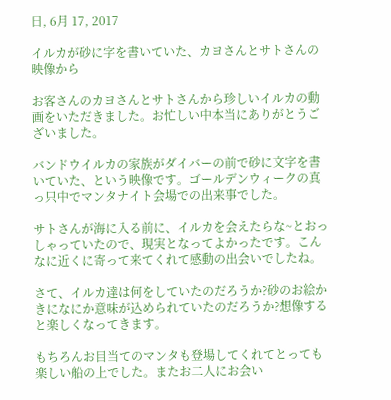日, 6月 17, 2017

イルカが砂に字を書いていた、カヨさんとサトさんの映像から

お客さんのカヨさんとサトさんから珍しいイルカの動画をいただきました。お忙しい中本当にありがとうございました。

バンドウイルカの家族がダイバーの前で砂に文字を書いていた、という映像です。ゴールデンウィークの真っ只中でマンタナイト会場での出来事でした。

サトさんが海に入る前に、イルカを会えたらな~とおっしゃっていたので、現実となってよかったです。こんなに近くに寄って来てくれて感動の出会いでしたね。

さて、イルカ達は何をしていたのだろうか?砂のお絵かきになにか意味が込められていたのだろうか?想像すると楽しくなってきます。

もちろんお目当てのマンタも登場してくれてとっても楽しい船の上でした。またお二人にお会い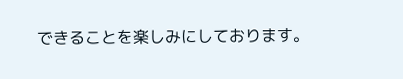できることを楽しみにしております。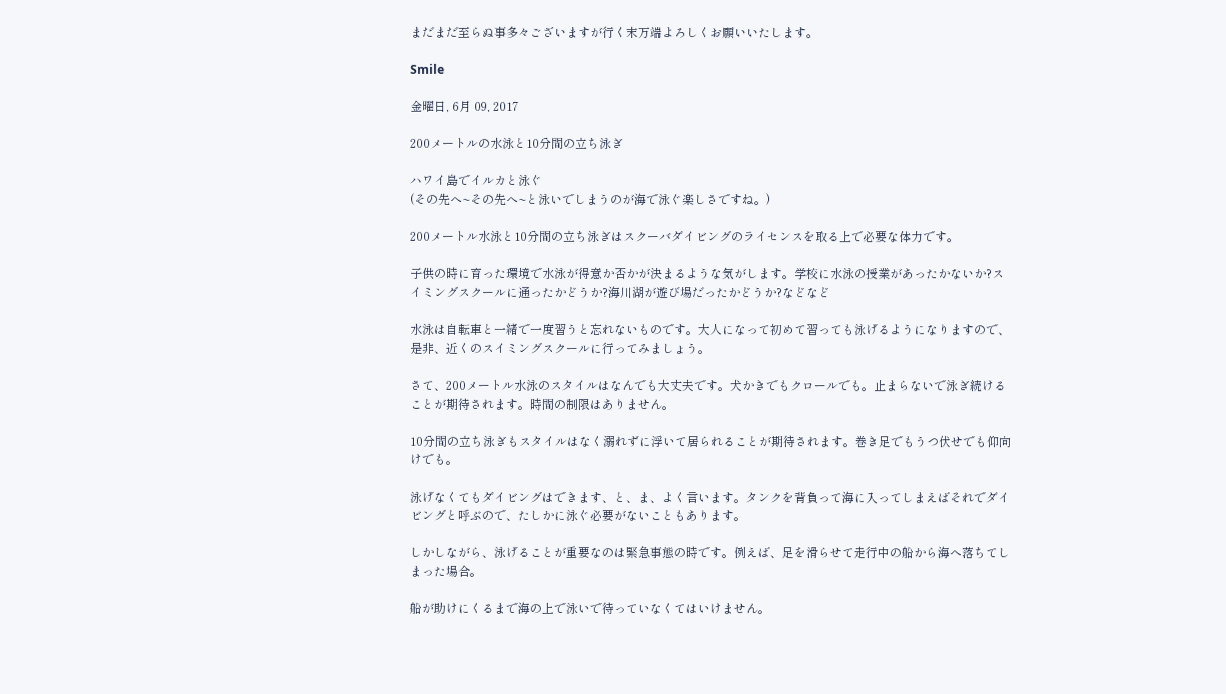まだまだ至らぬ事多々ございますが行く末万端よろしくお願いいたします。

Smile

金曜日, 6月 09, 2017

200メートルの水泳と10分間の立ち泳ぎ

ハワイ島でイルカと泳ぐ
(その先へ~その先へ~と泳いでしまうのが海で泳ぐ楽しさですね。)

200メートル水泳と10分間の立ち泳ぎはスクーバダイビングのライセンスを取る上で必要な体力です。

子供の時に育った環境で水泳が得意か否かが決まるような気がします。学校に水泳の授業があったかないか?スイミングスクールに通ったかどうか?海川湖が遊び場だったかどうか?などなど

水泳は自転車と一緒で一度習うと忘れないものです。大人になって初めて習っても泳げるようになりますので、是非、近くのスイミングスクールに行ってみましょう。

さて、200メートル水泳のスタイルはなんでも大丈夫です。犬かきでもクロールでも。止まらないで泳ぎ続けることが期待されます。時間の制限はありません。

10分間の立ち泳ぎもスタイルはなく溺れずに浮いて居られることが期待されます。巻き足でもうつ伏せでも仰向けでも。

泳げなくてもダイビングはできます、と、ま、よく言います。タンクを背負って海に入ってしまえばそれでダイビングと呼ぶので、たしかに泳ぐ必要がないこともあります。

しかしながら、泳げることが重要なのは緊急事態の時です。例えば、足を滑らせて走行中の船から海へ落ちてしまった場合。

船が助けにくるまで海の上で泳いで待っていなくてはいけません。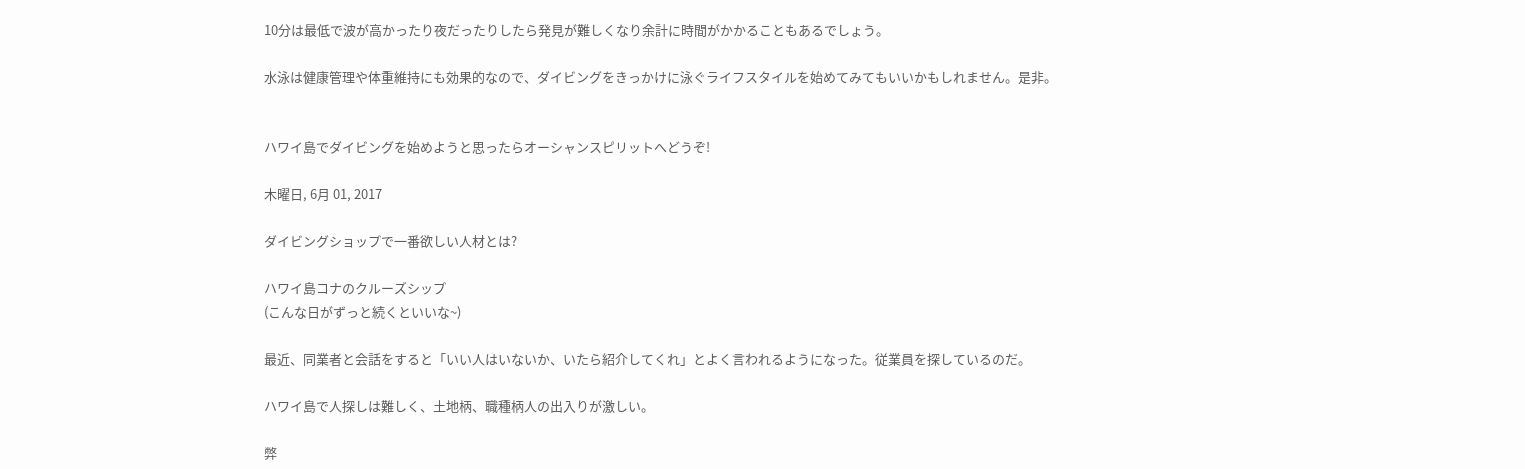10分は最低で波が高かったり夜だったりしたら発見が難しくなり余計に時間がかかることもあるでしょう。

水泳は健康管理や体重維持にも効果的なので、ダイビングをきっかけに泳ぐライフスタイルを始めてみてもいいかもしれません。是非。


ハワイ島でダイビングを始めようと思ったらオーシャンスピリットへどうぞ!

木曜日, 6月 01, 2017

ダイビングショップで一番欲しい人材とは?

ハワイ島コナのクルーズシップ
(こんな日がずっと続くといいな~)

最近、同業者と会話をすると「いい人はいないか、いたら紹介してくれ」とよく言われるようになった。従業員を探しているのだ。

ハワイ島で人探しは難しく、土地柄、職種柄人の出入りが激しい。

弊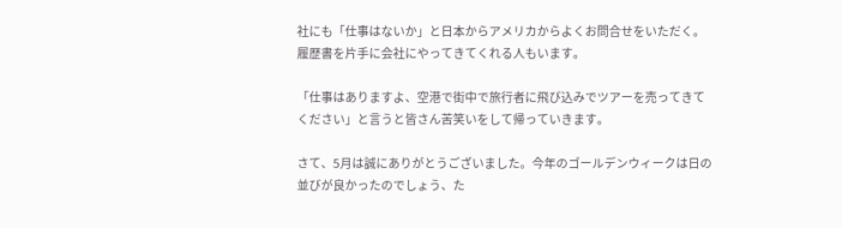社にも「仕事はないか」と日本からアメリカからよくお問合せをいただく。履歴書を片手に会社にやってきてくれる人もいます。

「仕事はありますよ、空港で街中で旅行者に飛び込みでツアーを売ってきてください」と言うと皆さん苦笑いをして帰っていきます。

さて、5月は誠にありがとうございました。今年のゴールデンウィークは日の並びが良かったのでしょう、た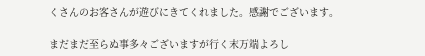くさんのお客さんが遊びにきてくれました。感謝でございます。

まだまだ至らぬ事多々ございますが行く末万端よろし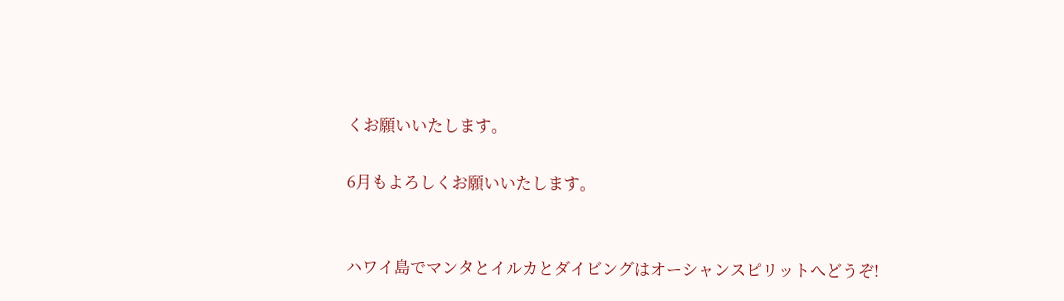くお願いいたします。

6月もよろしくお願いいたします。


ハワイ島でマンタとイルカとダイビングはオーシャンスピリットへどうぞ!